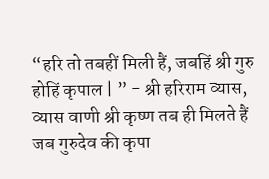“हरि तो तबहीं मिली हैं, जबहिं श्री गुरु होहिं कृपाल | ” - श्री हरिराम व्यास, व्यास वाणी श्री कृष्ण तब ही मिलते हैं जब गुरुदेव की कृपा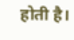होती है।